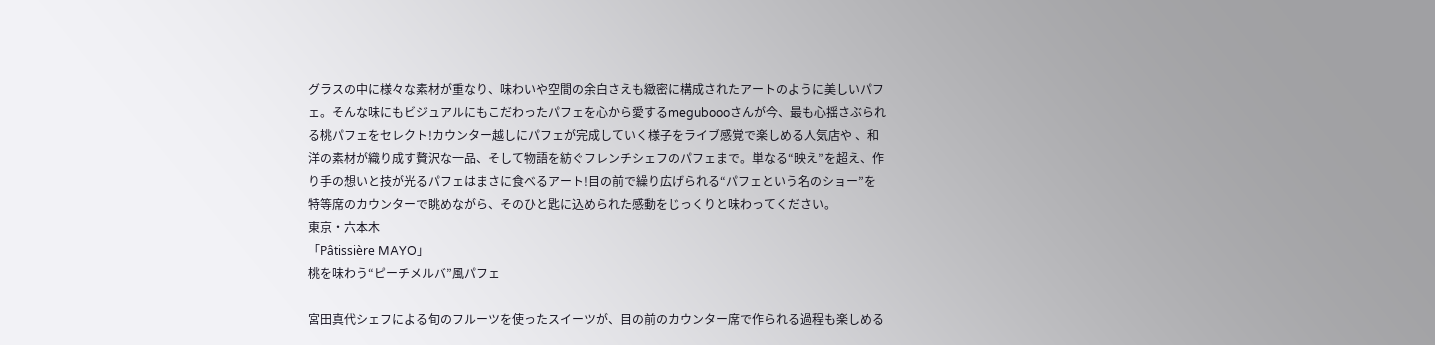グラスの中に様々な素材が重なり、味わいや空間の余白さえも緻密に構成されたアートのように美しいパフェ。そんな味にもビジュアルにもこだわったパフェを心から愛するmeguboooさんが今、最も心揺さぶられる桃パフェをセレクト!カウンター越しにパフェが完成していく様子をライブ感覚で楽しめる人気店や 、和洋の素材が織り成す贅沢な一品、そして物語を紡ぐフレンチシェフのパフェまで。単なる“映え”を超え、作り手の想いと技が光るパフェはまさに食べるアート!目の前で繰り広げられる“パフェという名のショー”を特等席のカウンターで眺めながら、そのひと匙に込められた感動をじっくりと味わってください。
東京・六本木
「Pâtissière MAYO」
桃を味わう“ピーチメルバ”風パフェ

宮田真代シェフによる旬のフルーツを使ったスイーツが、目の前のカウンター席で作られる過程も楽しめる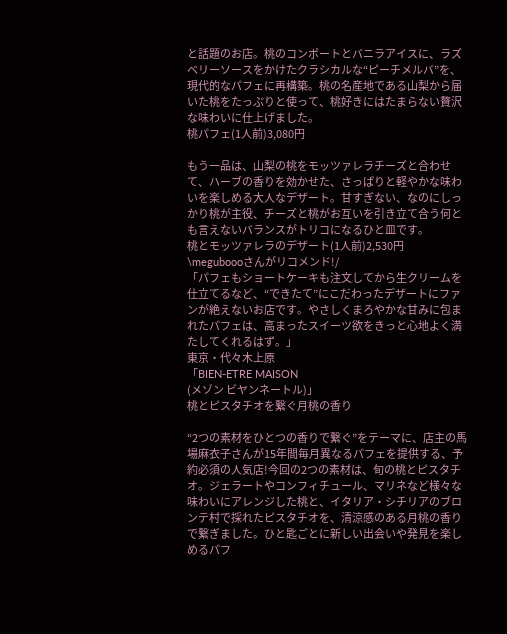と話題のお店。桃のコンポートとバニラアイスに、ラズベリーソースをかけたクラシカルな“ピーチメルバ”を、現代的なパフェに再構築。桃の名産地である山梨から届いた桃をたっぷりと使って、桃好きにはたまらない贅沢な味わいに仕上げました。
桃パフェ(1人前)3,080円

もう一品は、山梨の桃をモッツァレラチーズと合わせて、ハーブの香りを効かせた、さっぱりと軽やかな味わいを楽しめる大人なデザート。甘すぎない、なのにしっかり桃が主役、チーズと桃がお互いを引き立て合う何とも言えないバランスがトリコになるひと皿です。
桃とモッツァレラのデザート(1人前)2,530円
\meguboooさんがリコメンド!/
「パフェもショートケーキも注文してから生クリームを仕立てるなど、“できたて”にこだわったデザートにファンが絶えないお店です。やさしくまろやかな甘みに包まれたパフェは、高まったスイーツ欲をきっと心地よく満たしてくれるはず。」
東京・代々木上原
「BIEN-ETRE MAISON
(メゾン ビヤンネートル)」
桃とピスタチオを繋ぐ月桃の香り

“2つの素材をひとつの香りで繋ぐ”をテーマに、店主の馬場麻衣子さんが15年間毎月異なるパフェを提供する、予約必須の人気店!今回の2つの素材は、旬の桃とピスタチオ。ジェラートやコンフィチュール、マリネなど様々な味わいにアレンジした桃と、イタリア・シチリアのブロンテ村で採れたピスタチオを、清涼感のある月桃の香りで繋ぎました。ひと匙ごとに新しい出会いや発見を楽しめるパフ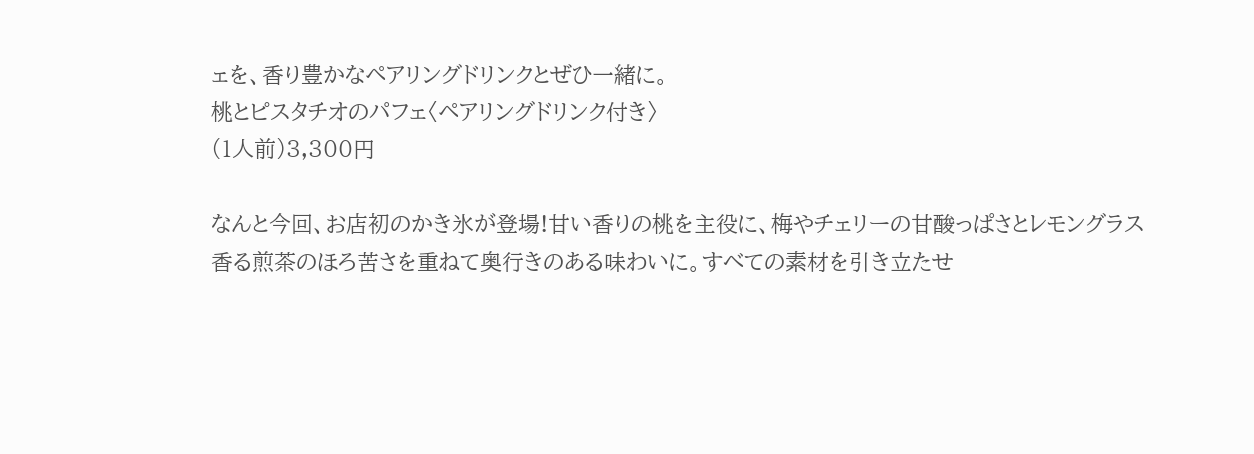ェを、香り豊かなペアリングドリンクとぜひ一緒に。
桃とピスタチオのパフェ〈ペアリングドリンク付き〉
(1人前)3,300円

なんと今回、お店初のかき氷が登場!甘い香りの桃を主役に、梅やチェリーの甘酸っぱさとレモングラス香る煎茶のほろ苦さを重ねて奥行きのある味わいに。すべての素材を引き立たせ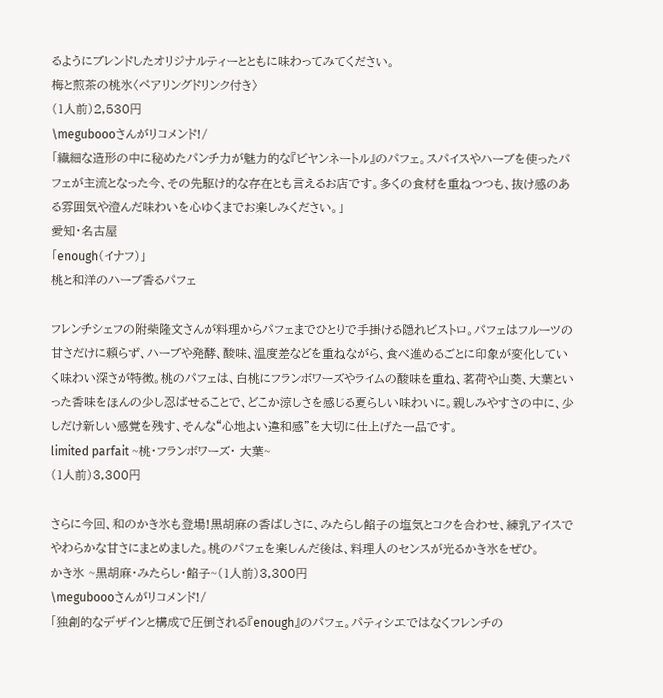るようにブレンドしたオリジナルティーとともに味わってみてください。
梅と煎茶の桃氷〈ペアリングドリンク付き〉
(1人前)2,530円
\meguboooさんがリコメンド!/
「繊細な造形の中に秘めたパンチ力が魅力的な『ビヤンネートル』のパフェ。スパイスやハーブを使ったパフェが主流となった今、その先駆け的な存在とも言えるお店です。多くの食材を重ねつつも、抜け感のある雰囲気や澄んだ味わいを心ゆくまでお楽しみください。」
愛知・名古屋
「enough(イナフ)」
桃と和洋のハーブ香るパフェ

フレンチシェフの附柴隆文さんが料理からパフェまでひとりで手掛ける隠れビストロ。パフェはフルーツの甘さだけに頼らず、ハーブや発酵、酸味、温度差などを重ねながら、食べ進めるごとに印象が変化していく味わい深さが特徴。桃のパフェは、白桃にフランボワーズやライムの酸味を重ね、茗荷や山葵、大葉といった香味をほんの少し忍ばせることで、どこか涼しさを感じる夏らしい味わいに。親しみやすさの中に、少しだけ新しい感覚を残す、そんな“心地よい違和感”を大切に仕上げた一品です。
limited parfait ~桃・フランボワーズ・ 大葉~
(1人前)3,300円

さらに今回、和のかき氷も登場!黒胡麻の香ばしさに、みたらし餡子の塩気とコクを合わせ、練乳アイスでやわらかな甘さにまとめました。桃のパフェを楽しんだ後は、料理人のセンスが光るかき氷をぜひ。
かき氷 ~黒胡麻・みたらし・餡子~(1人前)3,300円
\meguboooさんがリコメンド!/
「独創的なデザインと構成で圧倒される『enough』のパフェ。パティシエではなくフレンチの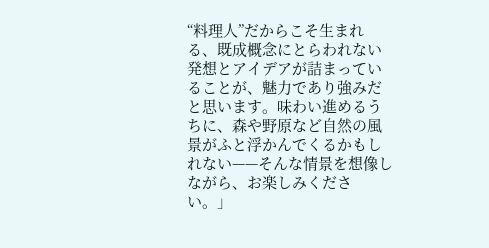“料理人”だからこそ生まれる、既成概念にとらわれない発想とアイデアが詰まっていることが、魅力であり強みだと思います。味わい進めるうちに、森や野原など自然の風景がふと浮かんでくるかもしれない——そんな情景を想像しながら、お楽しみください。」